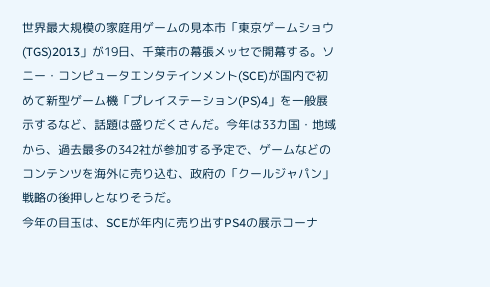世界最大規模の家庭用ゲームの見本市「東京ゲームショウ(TGS)2013」が19日、千葉市の幕張メッセで開幕する。ソニー・コンピュータエンタテインメント(SCE)が国内で初めて新型ゲーム機「プレイステーション(PS)4」を一般展示するなど、話題は盛りだくさんだ。今年は33カ国・地域から、過去最多の342社が参加する予定で、ゲームなどのコンテンツを海外に売り込む、政府の「クールジャパン」戦略の後押しとなりそうだ。
今年の目玉は、SCEが年内に売り出すPS4の展示コーナ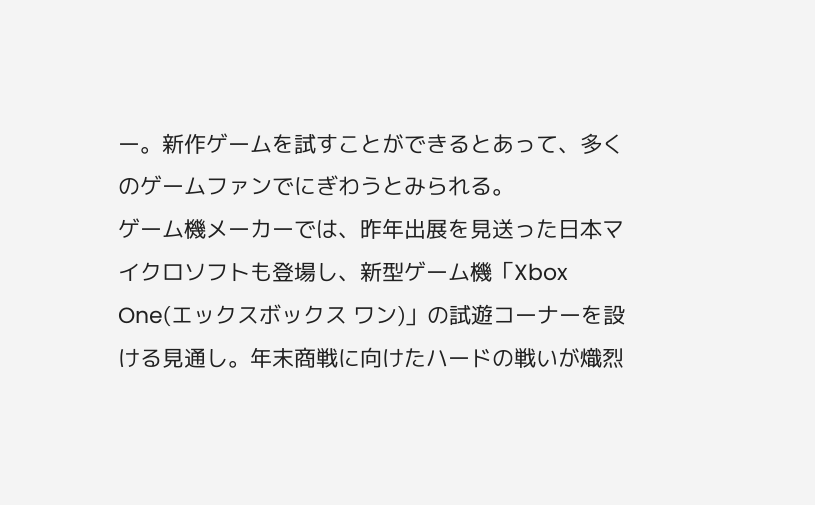ー。新作ゲームを試すことができるとあって、多くのゲームファンでにぎわうとみられる。
ゲーム機メーカーでは、昨年出展を見送った日本マイクロソフトも登場し、新型ゲーム機「Xbox One(エックスボックス ワン)」の試遊コーナーを設ける見通し。年末商戦に向けたハードの戦いが熾烈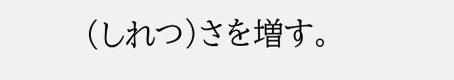(しれつ)さを増す。